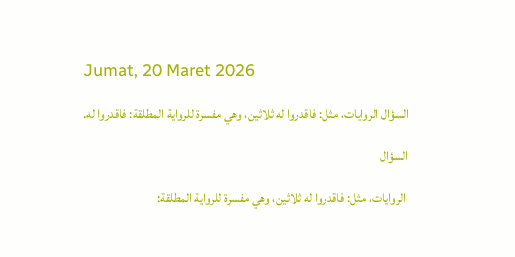Jumat, 20 Maret 2026

السؤال الروايات، مثل: فاقدروا له ثلاثين، وهي مفسرة للرواية المطلقة: فاقدروا له.

السؤال

 الروايات، مثل: فاقدروا له ثلاثين، وهي مفسرة للرواية المطلقة: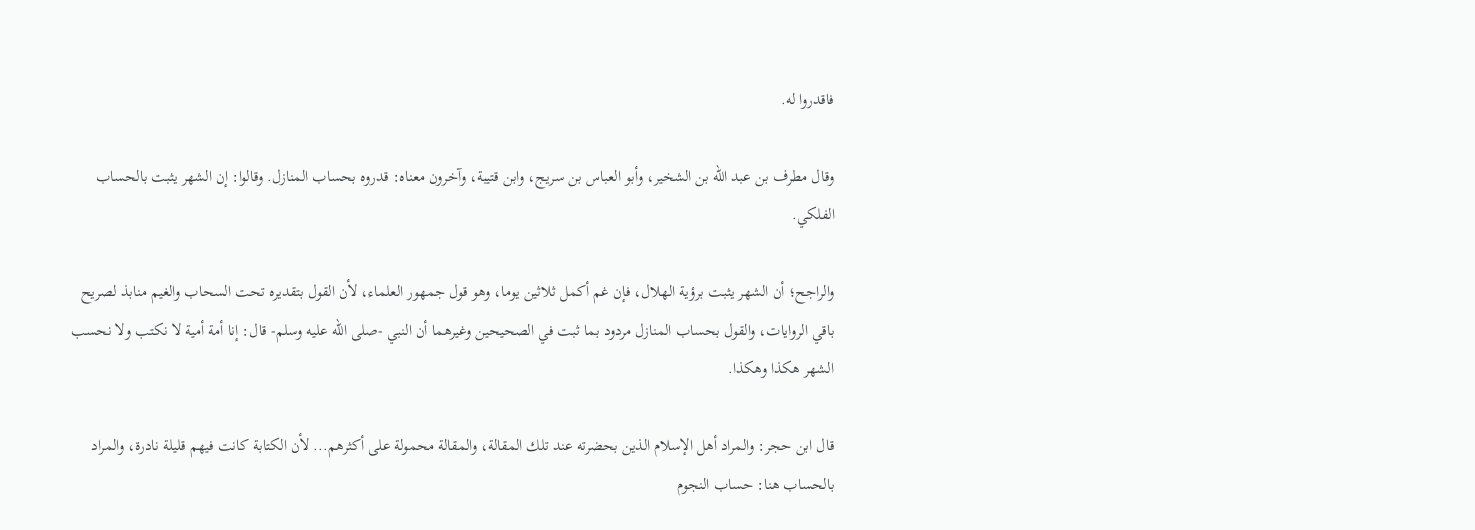فاقدروا له.

وقال مطرف بن عبد الله بن الشخير، وأبو العباس بن سريج، وابن قتيبة، وآخرون معناه: قدروه بحساب المنازل. وقالوا: إن الشهر يثبت بالحساب الفلكي.

والراجح؛ أن الشهر يثبت برؤية الهلال، فإن غم أكمل ثلاثين يوما، وهو قول جمهور العلماء، لأن القول بتقديره تحت السحاب والغيم منابذ لصريح باقي الروايات، والقول بحساب المنازل مردود بما ثبت في الصحيحين وغيرهما أن النبي -صلى الله عليه وسلم- قال: إنا أمة أمية لا نكتب ولا نحسب الشهر هكذا وهكذا.

قال ابن حجر: والمراد أهل الإسلام الذين بحضرته عند تلك المقالة، والمقالة محمولة على أكثرهم... لأن الكتابة كانت فيهم قليلة نادرة، والمراد بالحساب هنا: حساب النجوم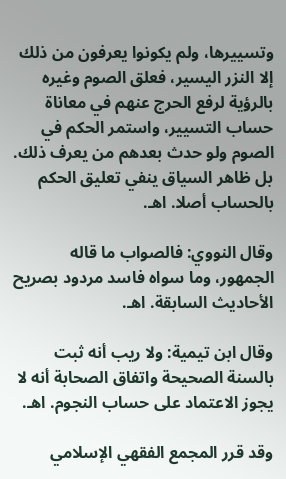وتسييرها، ولم يكونوا يعرفون من ذلك إلا النزر اليسير، فعلق الصوم وغيره بالرؤية لرفع الحرج عنهم في معاناة حساب التسيير، واستمر الحكم في الصوم ولو حدث بعدهم من يعرف ذلك. بل ظاهر السياق ينفي تعليق الحكم بالحساب أصلا. اهـ.

وقال النووي: فالصواب ما قاله الجمهور، وما سواه فاسد مردود بصريح الأحاديث السابقة. اهـ.

وقال ابن تيمية: ولا ريب أنه ثبت بالسنة الصحيحة واتفاق الصحابة أنه لا يجوز الاعتماد على حساب النجوم. اهـ.

وقد قرر المجمع الفقهي الإسلامي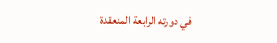في دورته الرابعة المنعقدة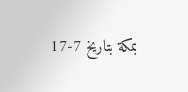بمكة بتاريخ 7-17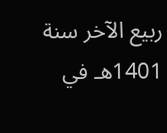ربيع الآخر سنة 1401هـ في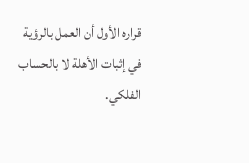قراره الأول أن العمل بالرؤية في إثبات الأهلة لا بالحساب الفلكي.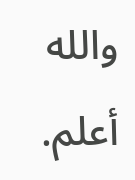والله أعلم.